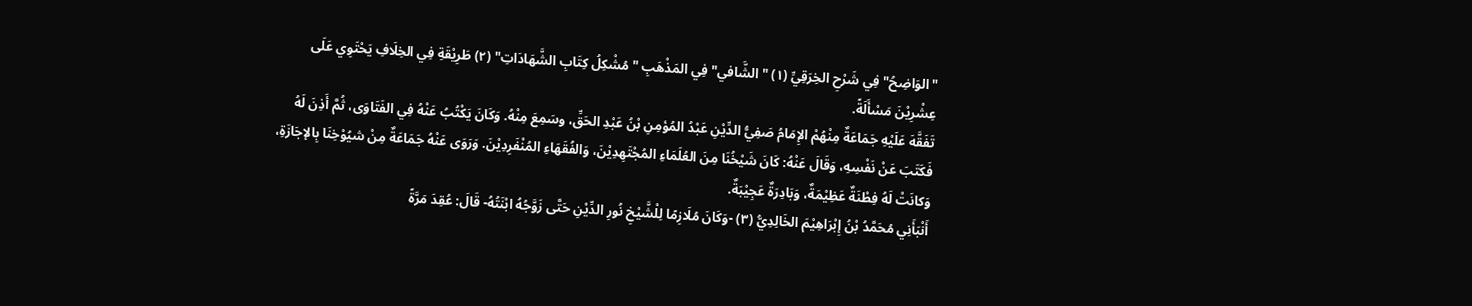"الوَاضِحُ" فِي شَرْحِ الخِرَقِيِّ (١) "الشَّافي" فِي المَذْهَبِ "مُشْكِلُ كِتَابِ الشَّهَادَاتِ" (٢) طَرِيْقَةِ فِي الخِلَافِ يَحْتَوِي عَلَى عِشْرِيْنَ مَسْأَلَةً.
تَفَقَّهَ عَلَيْهِ جَمَاعَةٌ مِنْهُمْ الإِمَامُ صَفِيُّ الدِّيْنِ عَبْدُ المُؤمِنِ بْنُ عَبْدِ الحَقِّ، وسَمِعَ مِنْهُ. وَكَانَ يَكْتُبُ عَنْهُ فِي الفَتَاوَى، ثُمَّ أَذِنَ لَهُ فَكَتَبَ عَنْ نَفْسِهِ، وَقَالَ عَنْهُ: كَانَ شَيْخُنَا مِنَ العُلَمَاءِ المُجْتَهِدِيْنَ، وَالفُقَهَاءِ المُنْفَرِدِيْنَ. وَرَوَى عَنْهُ جَمَاعَةٌ مِنْ شيُوْخِنَا بِالإجَازَةِ، وَكانَتْ لَهُ فِطْنَةٌ عَظِيْمَةٌ، وَبَادِرَةٌ عَجِيْبَةٌ.
أَنْبَأَنِي مُحَمَّدُ بْنُ إِبْرَاهِيْمَ الخَالِدِيُّ (٣) -وَكَانَ مُلَازِمًا لِلْشَّيْخِ نُورِ الدِّيْنِ حَتَّى زَوَّجُهُ ابْنَتُهُ- قَالَ: عُقِدَ مَرَّةً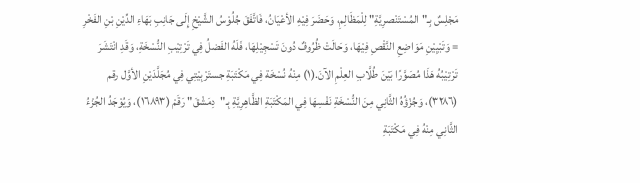مَجْلِسٌ بِـ"المُسْتَنْصرِيَّةِ" لِلْمَظَالِمِ، وَحَضَرَ فِيْهِ الأعْيَانُ، فَاتَّفَقَ جُلُوْسُ الشَّيْخِ إِلَى جَانِبِ بَهَاءِ الدِّيْنِ بْنِ الفَخْرِ
= وَتَبْيِيْنِ مَوَاضِعِ النَّقْصِ فِيْهَا، وَحَالَتْ ظُرُوفٌ دُونَ تَسْجِيْلِهَا، فَلَهُ الفَضلُ فِي تَرْتِيْبِ النُّسْخَةِ، وَقَدِ انْتَشَرَ تَرْتِيْبُهُ هَذَا مُصَوَّرًا بَيْنَ طُلَّابِ العِلْمِ الآنَ.(١) مِنْهُ نُسْخَة فِي مَكْتَبَةِ جستَرْبِيْتِي فِي مُجَلَّدَيْنِ الأوَّل رقم (٣٢٨٦)، وَجُزْؤُهُ الثَّانِي مِنَ النُّسْخَةِ نَفْسِهَا فِي المَكْتَبَةِ الظَّاهِرِيَّةِ بِـ"دِمَشْقَ" رَقَمْ (١٦٨٩٣)، وَيُوْجَدُ الجُزْءُ الثَّانِي مِنْهُ فِي مَكْتَبَةِ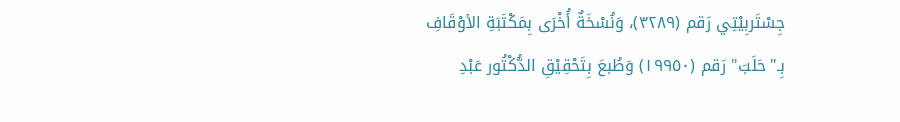جِسْتَربِيْتِي رَقم (٣٢٨٩)، وَنُسْخَةٌ أُخْرَى بِمَكْتَبَةِ الأوْقَافِ بِـ"حَلَبَ" رَقم (١٩٩٥٠) وَطُبعَ بِتَحْقِيْقِ الدُّكْتُور عَبْدِ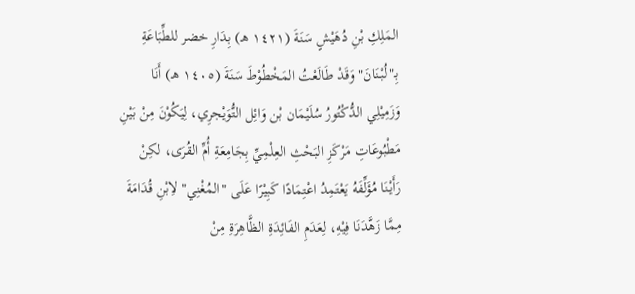المَلِكِ بْنِ دُهَيْشٍ سَنَةَ (١٤٢١ هـ) بِدَارِ خضر للطِّبَاعَةِ بِـ"لُبْنَانَ" وَقَدْ طَالَعْتُ المَخْطُوْطَ سَنَةَ (١٤٠٥ هـ) أَنَا وَزَمِيْلِي الدُّكْتُورُ سُلَيْمَان بْن وَائِل التُّوَيْجرِي، لِيَكُوْنَ مِنْ بَيْنِ مَطْبُوعَاتِ مَرْكَزِ البَحْثِ العِلْمِيِّ بِجَامِعَةِ أُمِّ القُرَى، لكِنْ رَأَيْنَا مُؤَلِّفَهُ يَعْتَمِدُ اعْتِمَادًا كَبِيْرًا عَلَى "المُغْنِي" لاِبْنِ قُدَامَةَ مِمَّا زَهَّدَنَا فِيْهِ، لِعَدَمِ الفَائِدَةِ الظَّاهِرَةِ مِنْ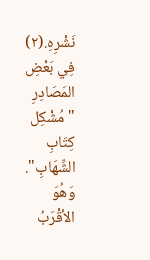نَشْرِهِ.(٢) فِي بَعْضِ المَصَادِرِ "مُشْكِل كِتَابِ الشِّهَابِ". وَهُوَ الأقْرَبُ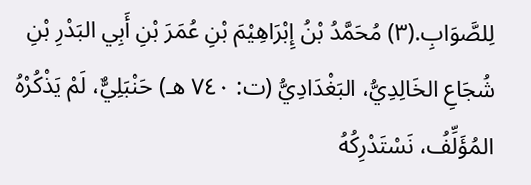لِلصَّوَابِ.(٣) مُحَمَّدُ بْنُ إِبْرَاهِيْمَ بْنِ عُمَرَ بْنِ أَبِي البَدْرِ بْنِ شُجَاعِ الخَالِدِيُّ، البَغْدَادِيُّ (ت: ٧٤٠ هـ) حَنْبَلِيٌّ، لَمْ يَذْكُرْهُ المُؤَلِّفُ، نَسْتَدْرِكُهُ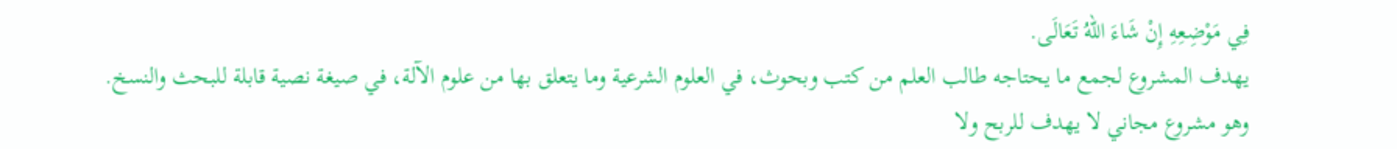فِي مَوْضِعِهِ إِنْ شَاءَ اللّهُ تَعَالَى.
يهدف المشروع لجمع ما يحتاجه طالب العلم من كتب وبحوث، في العلوم الشرعية وما يتعلق بها من علوم الآلة، في صيغة نصية قابلة للبحث والنسخ.
وهو مشروع مجاني لا يهدف للربح ولا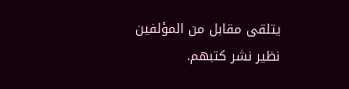يتلقى مقابل من المؤلفين نظير نشر كتبهم.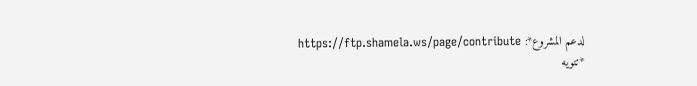لدعم المشروع*: https://ftp.shamela.ws/page/contribute
*تنويه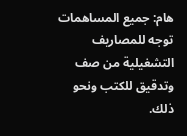هام: جميع المساهمات توجه للمصاريف التشغيلية من صف وتدقيق للكتب ونحو ذلك.